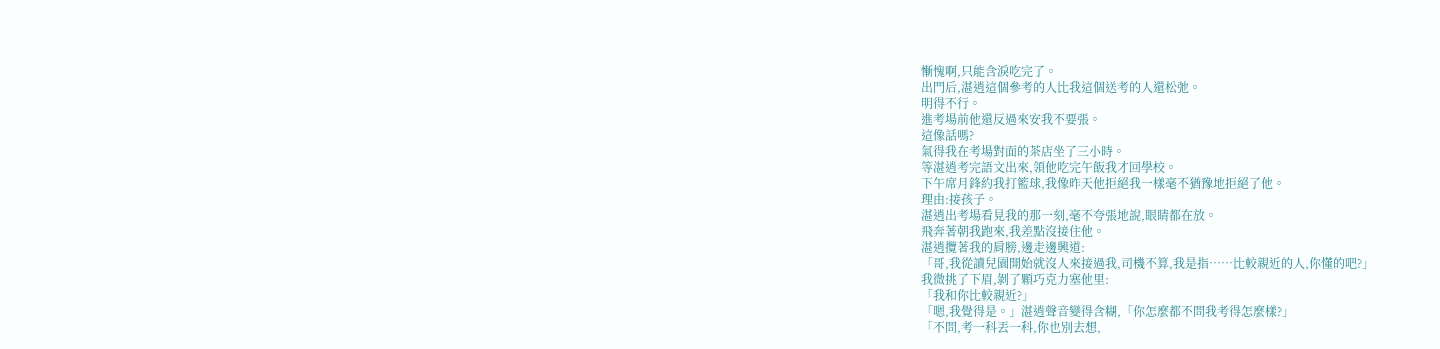慚愧啊,只能含淚吃完了。
出門后,湛逍這個參考的人比我這個送考的人還松弛。
明得不行。
進考場前他還反過來安我不要張。
這像話嗎?
氣得我在考場對面的茶店坐了三小時。
等湛逍考完語文出來,領他吃完午飯我才回學校。
下午席月鋒約我打籃球,我像昨天他拒絕我一樣毫不猶豫地拒絕了他。
理由:接孩子。
湛逍出考場看見我的那一刻,毫不夸張地說,眼睛都在放。
飛奔著朝我跑來,我差點沒接住他。
湛逍攬著我的肩膀,邊走邊興道:
「哥,我從讀兒園開始就沒人來接過我,司機不算,我是指……比較親近的人,你懂的吧?」
我微挑了下眉,剝了顆巧克力塞他里:
「我和你比較親近?」
「嗯,我覺得是。」湛逍聲音變得含糊,「你怎麼都不問我考得怎麼樣?」
「不問,考一科丟一科,你也別去想,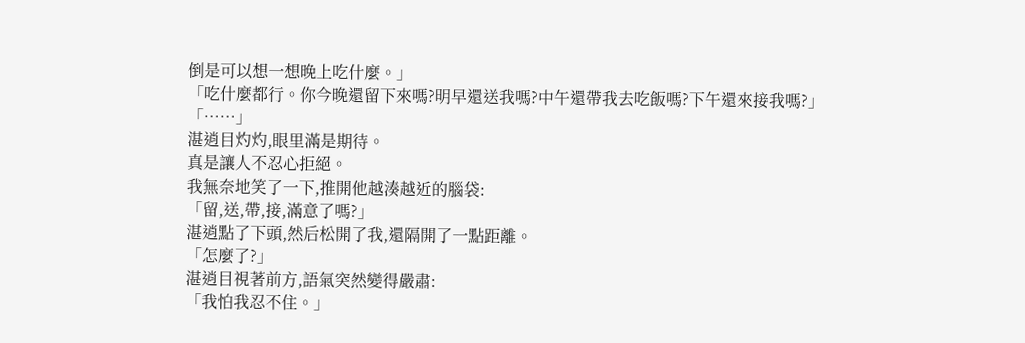倒是可以想一想晚上吃什麼。」
「吃什麼都行。你今晚還留下來嗎?明早還送我嗎?中午還帶我去吃飯嗎?下午還來接我嗎?」
「……」
湛逍目灼灼,眼里滿是期待。
真是讓人不忍心拒絕。
我無奈地笑了一下,推開他越湊越近的腦袋:
「留,送,帶,接,滿意了嗎?」
湛逍點了下頭,然后松開了我,還隔開了一點距離。
「怎麼了?」
湛逍目視著前方,語氣突然變得嚴肅:
「我怕我忍不住。」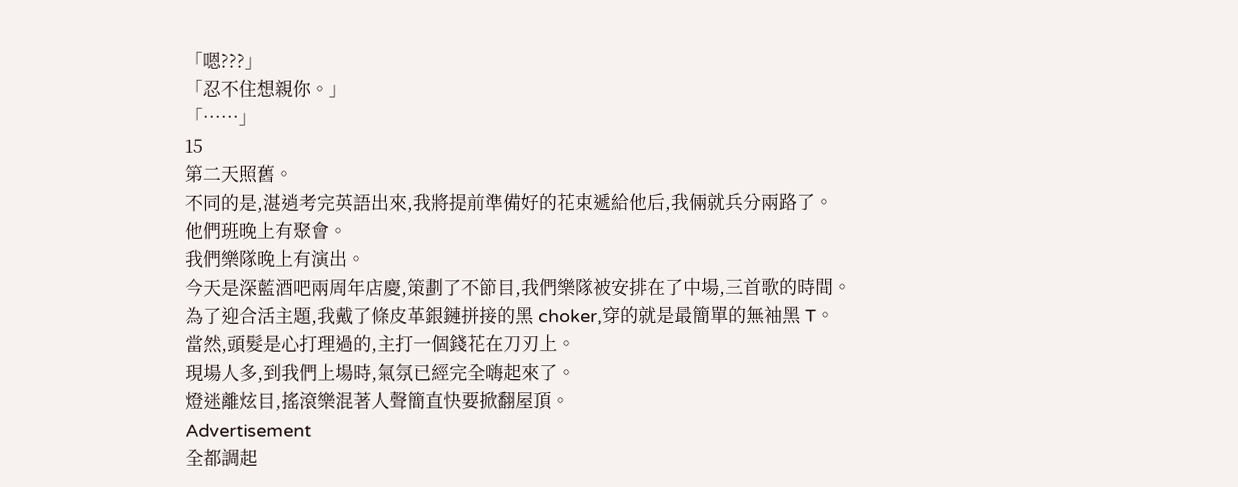「嗯???」
「忍不住想親你。」
「……」
15
第二天照舊。
不同的是,湛逍考完英語出來,我將提前準備好的花束遞給他后,我倆就兵分兩路了。
他們班晚上有聚會。
我們樂隊晚上有演出。
今天是深藍酒吧兩周年店慶,策劃了不節目,我們樂隊被安排在了中場,三首歌的時間。
為了迎合活主題,我戴了條皮革銀鏈拼接的黑 choker,穿的就是最簡單的無袖黑 T。
當然,頭髮是心打理過的,主打一個錢花在刀刃上。
現場人多,到我們上場時,氣氛已經完全嗨起來了。
燈迷離炫目,搖滾樂混著人聲簡直快要掀翻屋頂。
Advertisement
全都調起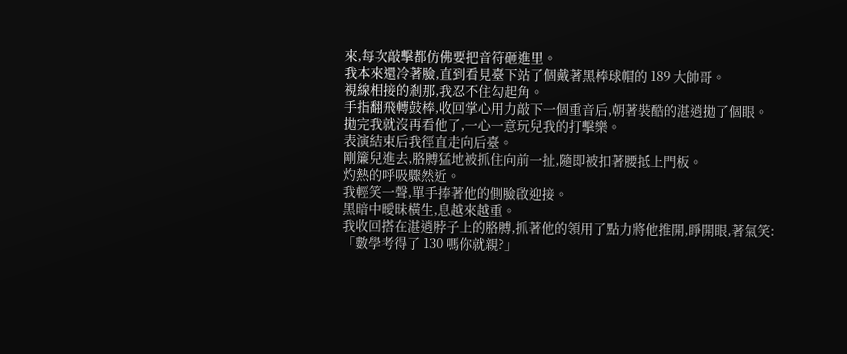來,每次敲擊都仿佛要把音符砸進里。
我本來還冷著臉,直到看見臺下站了個戴著黑棒球帽的 189 大帥哥。
視線相接的剎那,我忍不住勾起角。
手指翻飛轉鼓棒,收回掌心用力敲下一個重音后,朝著裝酷的湛逍拋了個眼。
拋完我就沒再看他了,一心一意玩兒我的打擊樂。
表演結束后我徑直走向后臺。
剛簾兒進去,胳膊猛地被抓住向前一扯,隨即被扣著腰抵上門板。
灼熱的呼吸驟然近。
我輕笑一聲,單手捧著他的側臉啟迎接。
黑暗中曖昧橫生,息越來越重。
我收回搭在湛逍脖子上的胳膊,抓著他的領用了點力將他推開,睜開眼,著氣笑:
「數學考得了 130 嗎你就親?」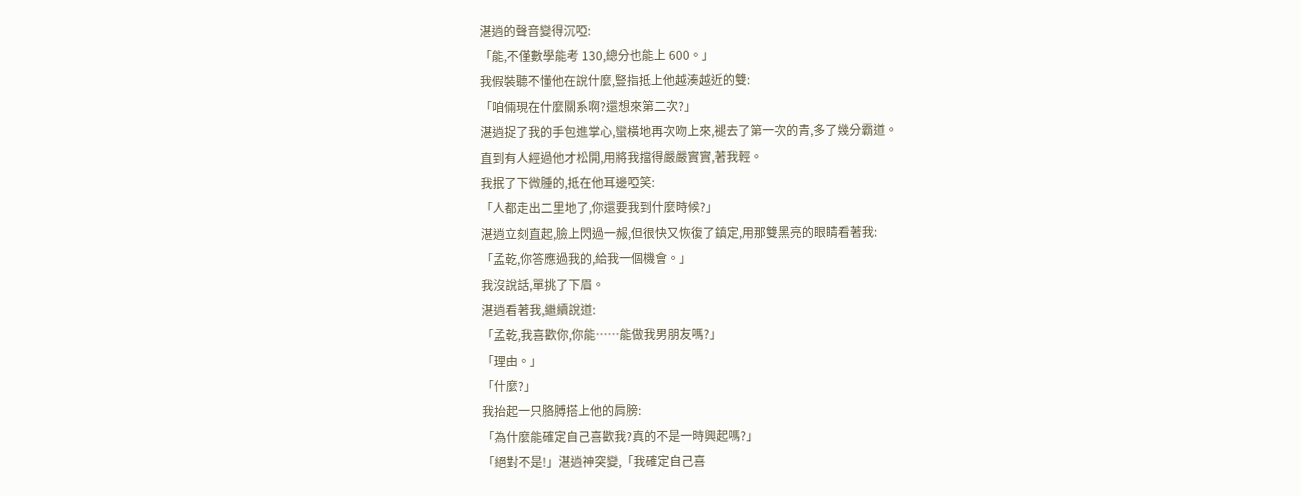湛逍的聲音變得沉啞:
「能,不僅數學能考 130,總分也能上 600。」
我假裝聽不懂他在說什麼,豎指抵上他越湊越近的雙:
「咱倆現在什麼關系啊?還想來第二次?」
湛逍捉了我的手包進掌心,蠻橫地再次吻上來,褪去了第一次的青,多了幾分霸道。
直到有人經過他才松開,用將我擋得嚴嚴實實,著我輕。
我抿了下微腫的,抵在他耳邊啞笑:
「人都走出二里地了,你還要我到什麼時候?」
湛逍立刻直起,臉上閃過一赧,但很快又恢復了鎮定,用那雙黑亮的眼睛看著我:
「孟乾,你答應過我的,給我一個機會。」
我沒說話,單挑了下眉。
湛逍看著我,繼續說道:
「孟乾,我喜歡你,你能……能做我男朋友嗎?」
「理由。」
「什麼?」
我抬起一只胳膊搭上他的肩膀:
「為什麼能確定自己喜歡我?真的不是一時興起嗎?」
「絕對不是!」湛逍神突變,「我確定自己喜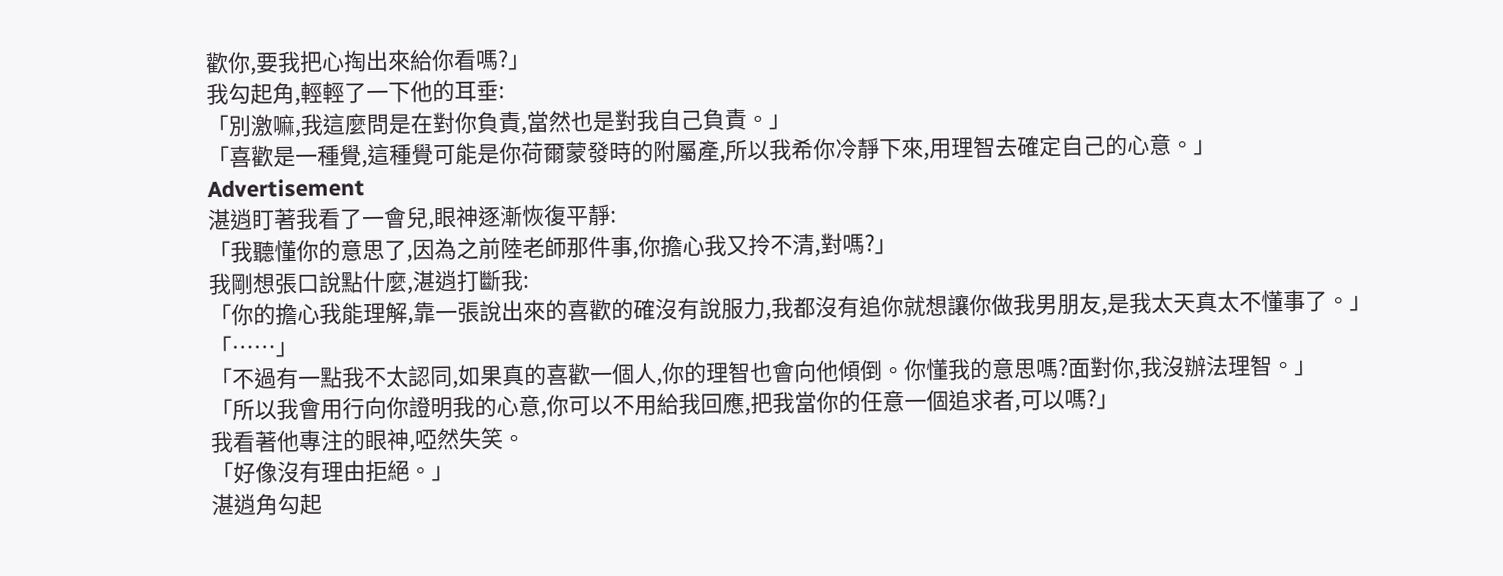歡你,要我把心掏出來給你看嗎?」
我勾起角,輕輕了一下他的耳垂:
「別激嘛,我這麼問是在對你負責,當然也是對我自己負責。」
「喜歡是一種覺,這種覺可能是你荷爾蒙發時的附屬產,所以我希你冷靜下來,用理智去確定自己的心意。」
Advertisement
湛逍盯著我看了一會兒,眼神逐漸恢復平靜:
「我聽懂你的意思了,因為之前陸老師那件事,你擔心我又拎不清,對嗎?」
我剛想張口說點什麼,湛逍打斷我:
「你的擔心我能理解,靠一張說出來的喜歡的確沒有說服力,我都沒有追你就想讓你做我男朋友,是我太天真太不懂事了。」
「……」
「不過有一點我不太認同,如果真的喜歡一個人,你的理智也會向他傾倒。你懂我的意思嗎?面對你,我沒辦法理智。」
「所以我會用行向你證明我的心意,你可以不用給我回應,把我當你的任意一個追求者,可以嗎?」
我看著他專注的眼神,啞然失笑。
「好像沒有理由拒絕。」
湛逍角勾起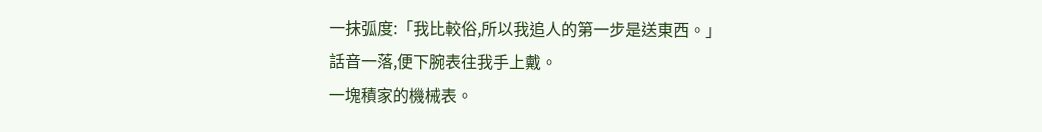一抹弧度:「我比較俗,所以我追人的第一步是送東西。」
話音一落,便下腕表往我手上戴。
一塊積家的機械表。